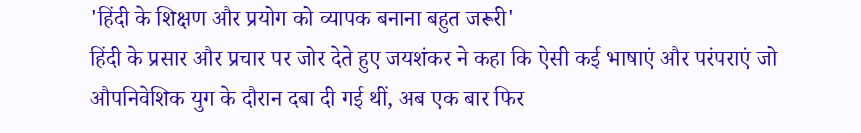'हिंदी के शिक्षण और प्रयोग को व्यापक बनाना बहुत जरूरी'
हिंदी के प्रसार और प्रचार पर जोर देते हुए जयशंकर ने कहा कि ऐसी कई भाषाएं और परंपराएं जो औपनिवेशिक युग के दौरान दबा दी गई थीं, अब एक बार फिर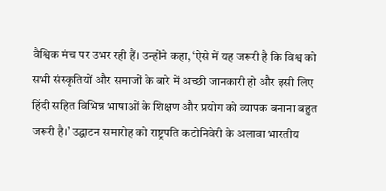वैश्विक मंच पर उभर रही हैं। उन्होंने कहा, ‘ऐसे में यह जरूरी है कि विश्व को सभी संस्कृतियों और समाजों के बारे में अच्छी जानकारी हो और इसी लिए हिंदी सहित विभिन्न भाषाओं के शिक्षण और प्रयोग को व्यापक बनाना बहुत जरूरी है।’ उद्घाटन समारोह को राष्ट्रपति कटोनिवेरी के अलावा भारतीय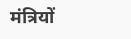मंत्रियों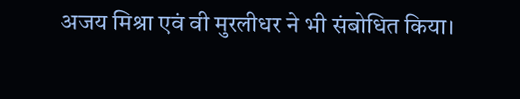अजय मिश्रा एवं वी मुरलीधर ने भी संबोधित किया।